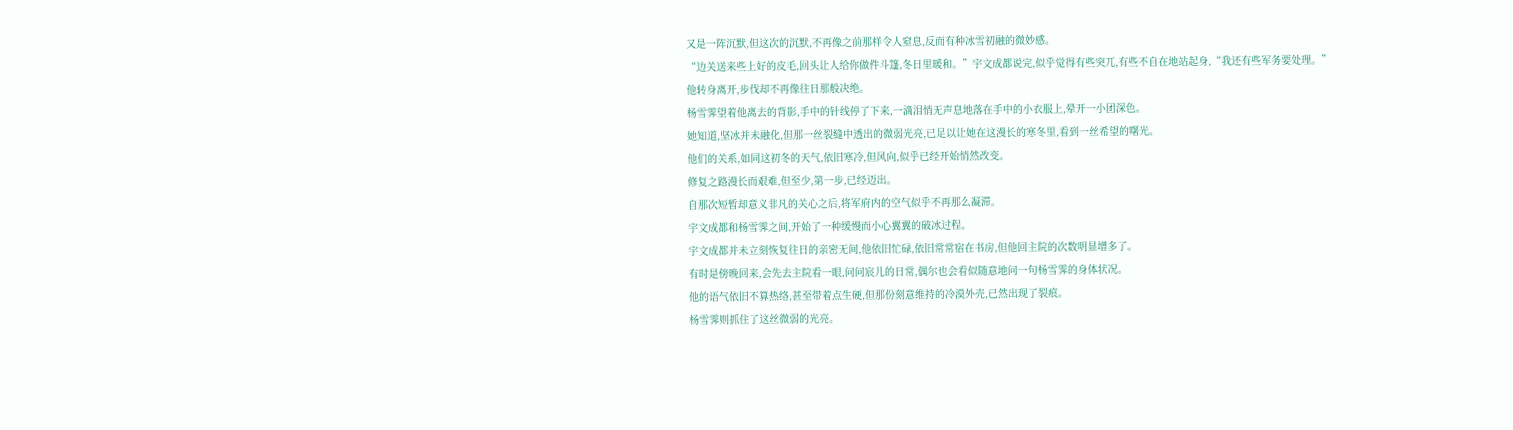又是一阵沉默,但这次的沉默,不再像之前那样令人窒息,反而有种冰雪初融的微妙感。
“边关送来些上好的皮毛,回头让人给你做件斗篷,冬日里暖和。”宇文成都说完,似乎觉得有些突兀,有些不自在地站起身,“我还有些军务要处理。”
他转身离开,步伐却不再像往日那般决绝。
杨雪霁望着他离去的背影,手中的针线停了下来,一滴泪悄无声息地落在手中的小衣服上,晕开一小团深色。
她知道,坚冰并未融化,但那一丝裂缝中透出的微弱光亮,已足以让她在这漫长的寒冬里,看到一丝希望的曙光。
他们的关系,如同这初冬的天气,依旧寒冷,但风向,似乎已经开始悄然改变。
修复之路漫长而艰难,但至少,第一步,已经迈出。
自那次短暂却意义非凡的关心之后,将军府内的空气似乎不再那么凝滞。
宇文成都和杨雪霁之间,开始了一种缓慢而小心翼翼的破冰过程。
宇文成都并未立刻恢复往日的亲密无间,他依旧忙碌,依旧常常宿在书房,但他回主院的次数明显增多了。
有时是傍晚回来,会先去主院看一眼,问问宸儿的日常,偶尔也会看似随意地问一句杨雪霁的身体状况。
他的语气依旧不算热络,甚至带着点生硬,但那份刻意维持的冷漠外壳,已然出现了裂痕。
杨雪霁则抓住了这丝微弱的光亮。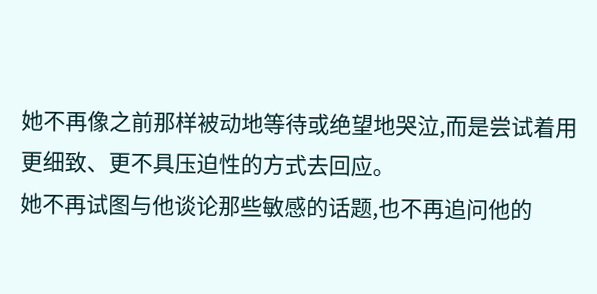她不再像之前那样被动地等待或绝望地哭泣,而是尝试着用更细致、更不具压迫性的方式去回应。
她不再试图与他谈论那些敏感的话题,也不再追问他的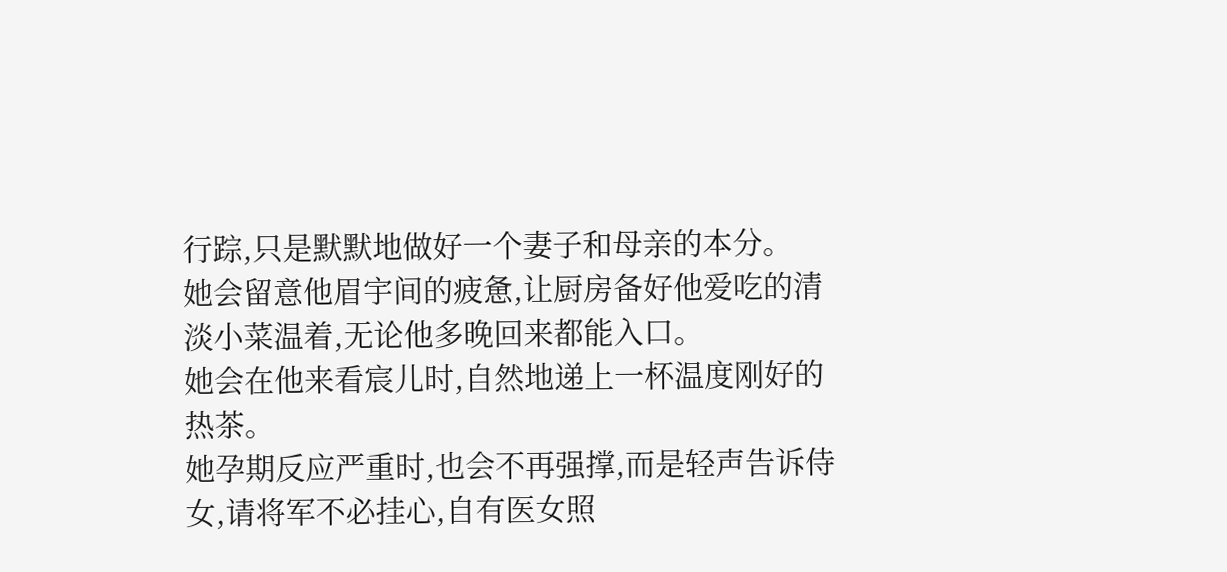行踪,只是默默地做好一个妻子和母亲的本分。
她会留意他眉宇间的疲惫,让厨房备好他爱吃的清淡小菜温着,无论他多晚回来都能入口。
她会在他来看宸儿时,自然地递上一杯温度刚好的热茶。
她孕期反应严重时,也会不再强撑,而是轻声告诉侍女,请将军不必挂心,自有医女照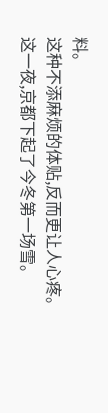料。
这种不添麻烦的体贴,反而更让人心疼。
这一夜,京都下起了今冬第一场雪。